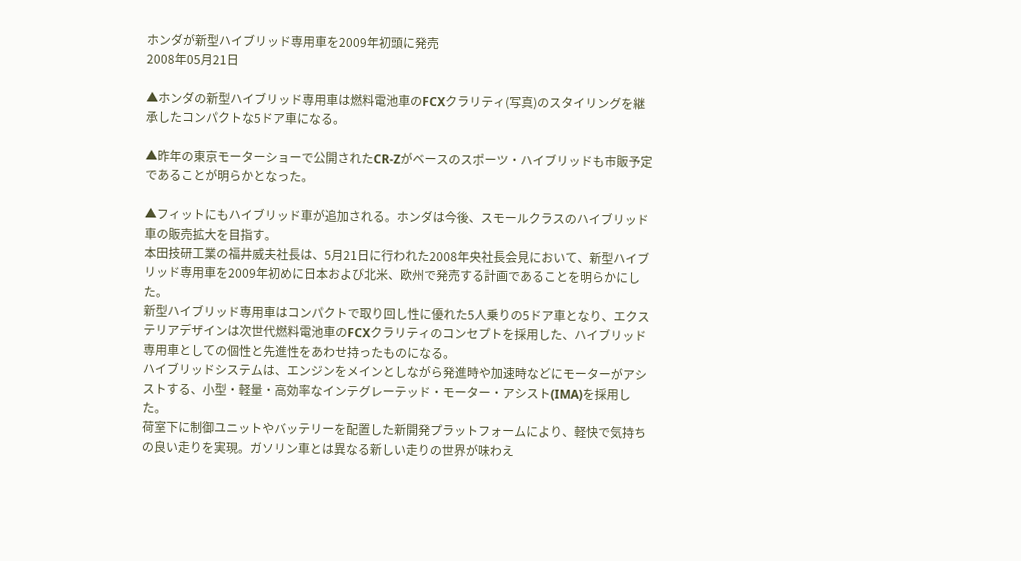ホンダが新型ハイブリッド専用車を2009年初頭に発売
2008年05月21日

▲ホンダの新型ハイブリッド専用車は燃料電池車のFCXクラリティ(写真)のスタイリングを継承したコンパクトな5ドア車になる。

▲昨年の東京モーターショーで公開されたCR-Zがベースのスポーツ・ハイブリッドも市販予定であることが明らかとなった。

▲フィットにもハイブリッド車が追加される。ホンダは今後、スモールクラスのハイブリッド車の販売拡大を目指す。
本田技研工業の福井威夫社長は、5月21日に行われた2008年央社長会見において、新型ハイブリッド専用車を2009年初めに日本および北米、欧州で発売する計画であることを明らかにした。
新型ハイブリッド専用車はコンパクトで取り回し性に優れた5人乗りの5ドア車となり、エクステリアデザインは次世代燃料電池車のFCXクラリティのコンセプトを採用した、ハイブリッド専用車としての個性と先進性をあわせ持ったものになる。
ハイブリッドシステムは、エンジンをメインとしながら発進時や加速時などにモーターがアシストする、小型・軽量・高効率なインテグレーテッド・モーター・アシスト(IMA)を採用した。
荷室下に制御ユニットやバッテリーを配置した新開発プラットフォームにより、軽快で気持ちの良い走りを実現。ガソリン車とは異なる新しい走りの世界が味わえ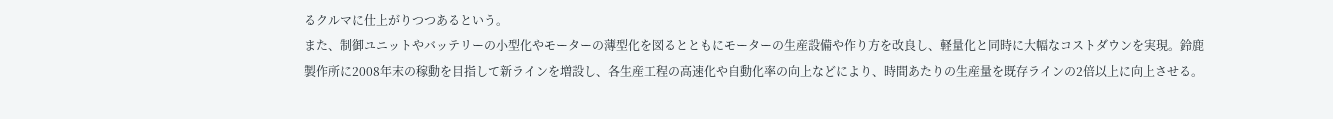るクルマに仕上がりつつあるという。
また、制御ユニットやバッテリーの小型化やモーターの薄型化を図るとともにモーターの生産設備や作り方を改良し、軽量化と同時に大幅なコストダウンを実現。鈴鹿製作所に2008年末の稼動を目指して新ラインを増設し、各生産工程の高速化や自動化率の向上などにより、時間あたりの生産量を既存ラインの2倍以上に向上させる。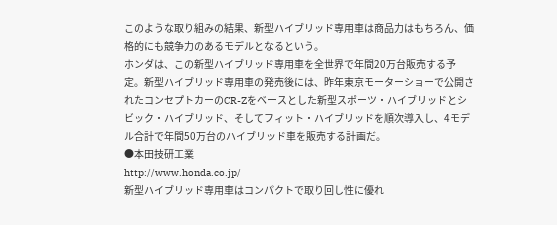このような取り組みの結果、新型ハイブリッド専用車は商品力はもちろん、価格的にも競争力のあるモデルとなるという。
ホンダは、この新型ハイブリッド専用車を全世界で年間20万台販売する予定。新型ハイブリッド専用車の発売後には、昨年東京モーターショーで公開されたコンセプトカーのCR-Zをベースとした新型スポーツ・ハイブリッドとシビック・ハイブリッド、そしてフィット・ハイブリッドを順次導入し、4モデル合計で年間50万台のハイブリッド車を販売する計画だ。
●本田技研工業
http://www.honda.co.jp/
新型ハイブリッド専用車はコンパクトで取り回し性に優れ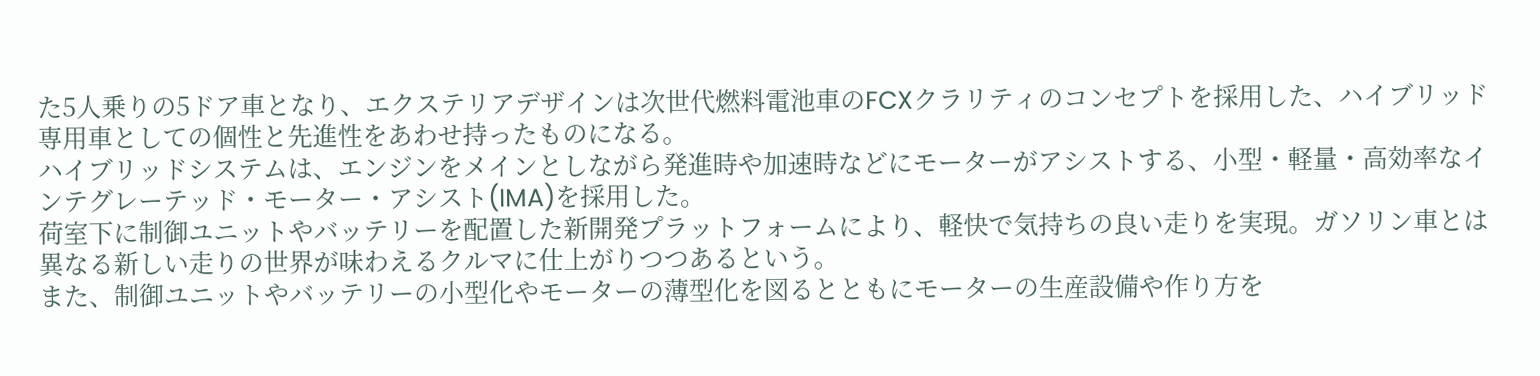た5人乗りの5ドア車となり、エクステリアデザインは次世代燃料電池車のFCXクラリティのコンセプトを採用した、ハイブリッド専用車としての個性と先進性をあわせ持ったものになる。
ハイブリッドシステムは、エンジンをメインとしながら発進時や加速時などにモーターがアシストする、小型・軽量・高効率なインテグレーテッド・モーター・アシスト(IMA)を採用した。
荷室下に制御ユニットやバッテリーを配置した新開発プラットフォームにより、軽快で気持ちの良い走りを実現。ガソリン車とは異なる新しい走りの世界が味わえるクルマに仕上がりつつあるという。
また、制御ユニットやバッテリーの小型化やモーターの薄型化を図るとともにモーターの生産設備や作り方を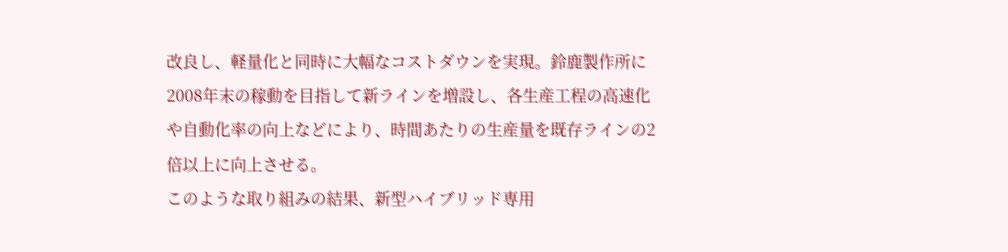改良し、軽量化と同時に大幅なコストダウンを実現。鈴鹿製作所に2008年末の稼動を目指して新ラインを増設し、各生産工程の高速化や自動化率の向上などにより、時間あたりの生産量を既存ラインの2倍以上に向上させる。
このような取り組みの結果、新型ハイブリッド専用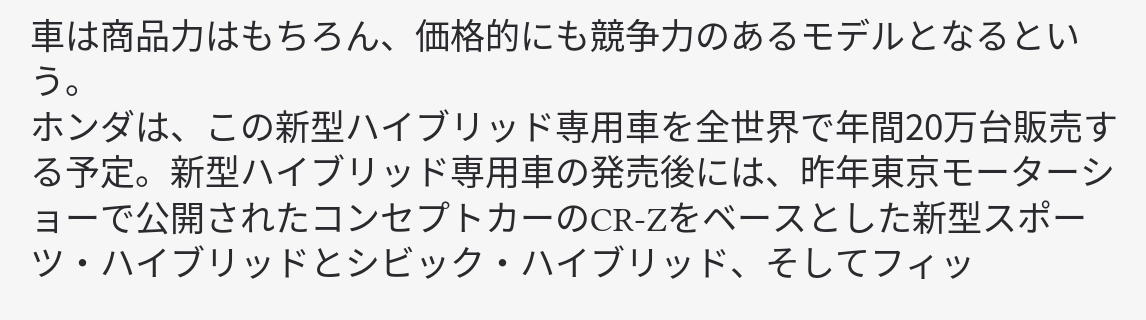車は商品力はもちろん、価格的にも競争力のあるモデルとなるという。
ホンダは、この新型ハイブリッド専用車を全世界で年間20万台販売する予定。新型ハイブリッド専用車の発売後には、昨年東京モーターショーで公開されたコンセプトカーのCR-Zをベースとした新型スポーツ・ハイブリッドとシビック・ハイブリッド、そしてフィッ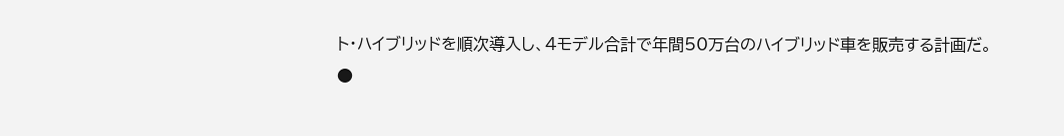ト・ハイブリッドを順次導入し、4モデル合計で年間50万台のハイブリッド車を販売する計画だ。
●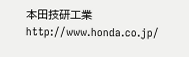本田技研工業
http://www.honda.co.jp/